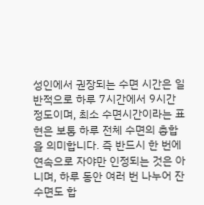성인에서 권장되는 수면 시간은 일반적으로 하루 7시간에서 9시간 정도이며, 최소 수면시간이라는 표현은 보통 하루 전체 수면의 총합을 의미합니다. 즉 반드시 한 번에 연속으로 자야만 인정되는 것은 아니며, 하루 동안 여러 번 나누어 잔 수면도 합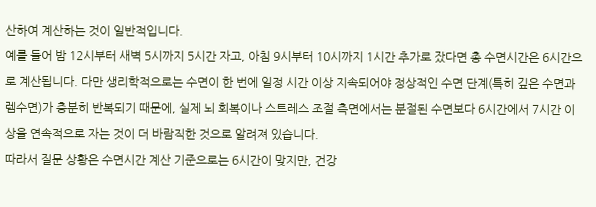산하여 계산하는 것이 일반적입니다.
예를 들어 밤 12시부터 새벽 5시까지 5시간 자고, 아침 9시부터 10시까지 1시간 추가로 잤다면 총 수면시간은 6시간으로 계산됩니다. 다만 생리학적으로는 수면이 한 번에 일정 시간 이상 지속되어야 정상적인 수면 단계(특히 깊은 수면과 렘수면)가 충분히 반복되기 때문에, 실제 뇌 회복이나 스트레스 조절 측면에서는 분절된 수면보다 6시간에서 7시간 이상을 연속적으로 자는 것이 더 바람직한 것으로 알려져 있습니다.
따라서 질문 상황은 수면시간 계산 기준으로는 6시간이 맞지만, 건강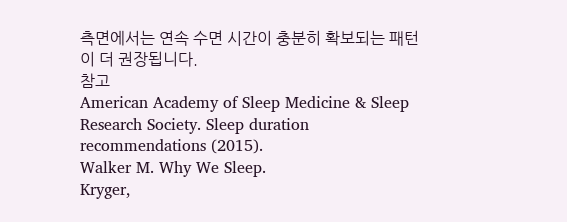측면에서는 연속 수면 시간이 충분히 확보되는 패턴이 더 권장됩니다.
참고
American Academy of Sleep Medicine & Sleep Research Society. Sleep duration recommendations (2015).
Walker M. Why We Sleep.
Kryger,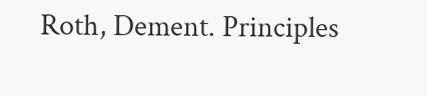Roth, Dement. Principles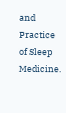and Practice of Sleep Medicine.